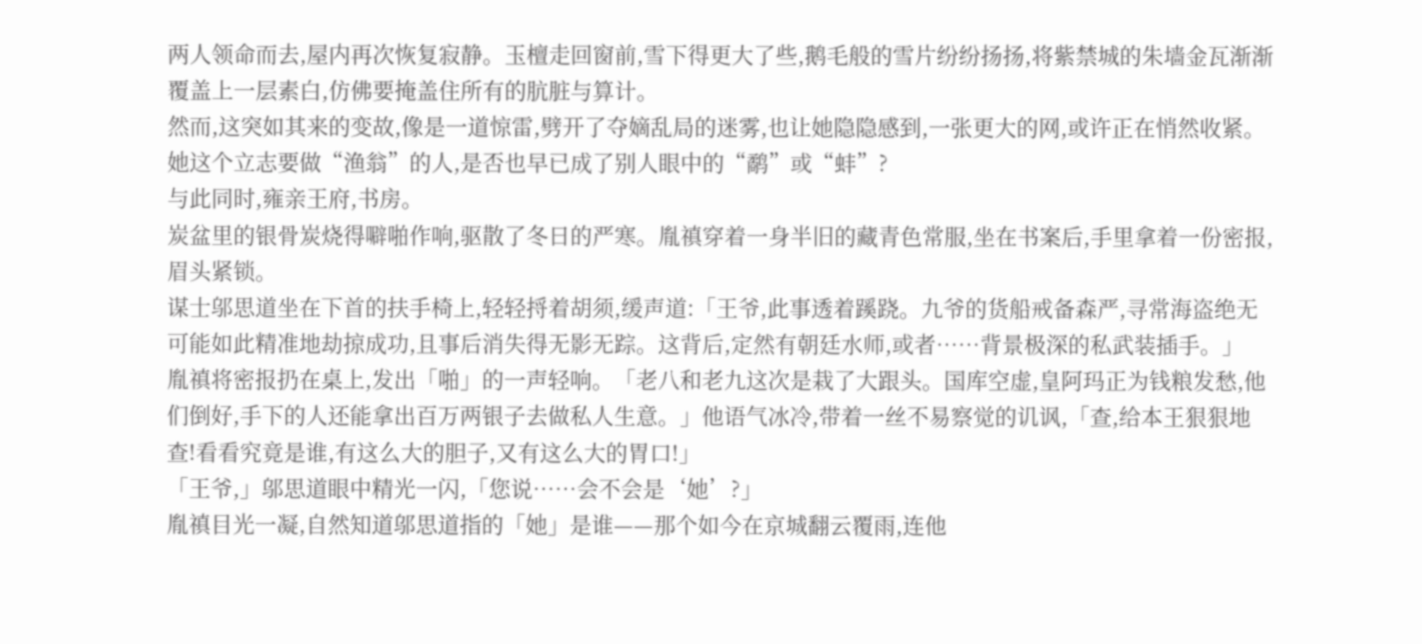两人领命而去,屋内再次恢复寂静。玉檀走回窗前,雪下得更大了些,鹅毛般的雪片纷纷扬扬,将紫禁城的朱墙金瓦渐渐覆盖上一层素白,仿佛要掩盖住所有的肮脏与算计。
然而,这突如其来的变故,像是一道惊雷,劈开了夺嫡乱局的迷雾,也让她隐隐感到,一张更大的网,或许正在悄然收紧。她这个立志要做“渔翁”的人,是否也早已成了别人眼中的“鹬”或“蚌”?
与此同时,雍亲王府,书房。
炭盆里的银骨炭烧得噼啪作响,驱散了冬日的严寒。胤禛穿着一身半旧的藏青色常服,坐在书案后,手里拿着一份密报,眉头紧锁。
谋士邬思道坐在下首的扶手椅上,轻轻捋着胡须,缓声道:「王爷,此事透着蹊跷。九爷的货船戒备森严,寻常海盗绝无可能如此精准地劫掠成功,且事后消失得无影无踪。这背后,定然有朝廷水师,或者……背景极深的私武装插手。」
胤禛将密报扔在桌上,发出「啪」的一声轻响。「老八和老九这次是栽了大跟头。国库空虚,皇阿玛正为钱粮发愁,他们倒好,手下的人还能拿出百万两银子去做私人生意。」他语气冰冷,带着一丝不易察觉的讥讽,「查,给本王狠狠地查!看看究竟是谁,有这么大的胆子,又有这么大的胃口!」
「王爷,」邬思道眼中精光一闪,「您说……会不会是‘她’?」
胤禛目光一凝,自然知道邬思道指的「她」是谁——那个如今在京城翻云覆雨,连他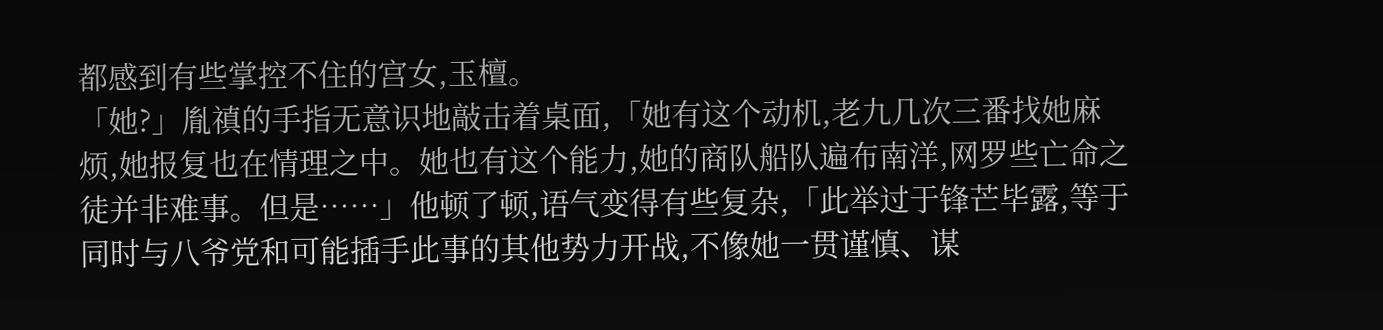都感到有些掌控不住的宫女,玉檀。
「她?」胤禛的手指无意识地敲击着桌面,「她有这个动机,老九几次三番找她麻烦,她报复也在情理之中。她也有这个能力,她的商队船队遍布南洋,网罗些亡命之徒并非难事。但是……」他顿了顿,语气变得有些复杂,「此举过于锋芒毕露,等于同时与八爷党和可能插手此事的其他势力开战,不像她一贯谨慎、谋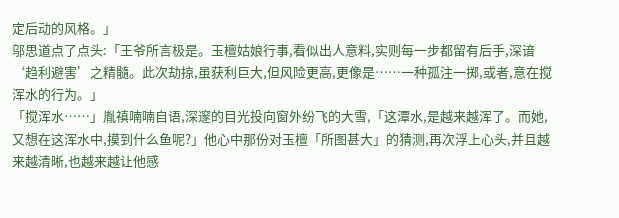定后动的风格。」
邬思道点了点头:「王爷所言极是。玉檀姑娘行事,看似出人意料,实则每一步都留有后手,深谙‘趋利避害’之精髓。此次劫掠,虽获利巨大,但风险更高,更像是……一种孤注一掷,或者,意在搅浑水的行为。」
「搅浑水……」胤禛喃喃自语,深邃的目光投向窗外纷飞的大雪,「这潭水,是越来越浑了。而她,又想在这浑水中,摸到什么鱼呢?」他心中那份对玉檀「所图甚大」的猜测,再次浮上心头,并且越来越清晰,也越来越让他感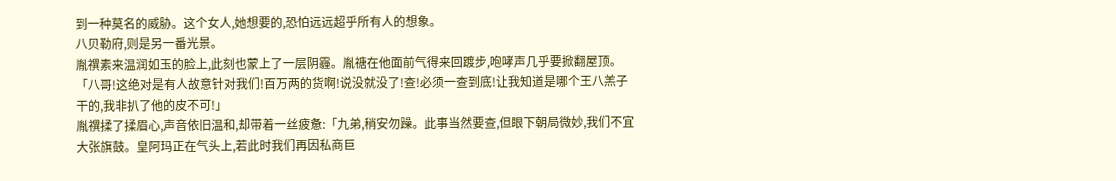到一种莫名的威胁。这个女人,她想要的,恐怕远远超乎所有人的想象。
八贝勒府,则是另一番光景。
胤禩素来温润如玉的脸上,此刻也蒙上了一层阴霾。胤禟在他面前气得来回踱步,咆哮声几乎要掀翻屋顶。
「八哥!这绝对是有人故意针对我们!百万两的货啊!说没就没了!查!必须一查到底!让我知道是哪个王八羔子干的,我非扒了他的皮不可!」
胤禩揉了揉眉心,声音依旧温和,却带着一丝疲惫:「九弟,稍安勿躁。此事当然要查,但眼下朝局微妙,我们不宜大张旗鼓。皇阿玛正在气头上,若此时我们再因私商巨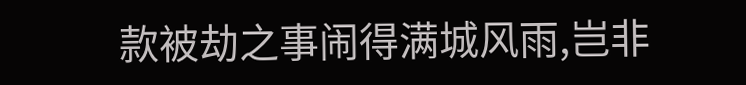款被劫之事闹得满城风雨,岂非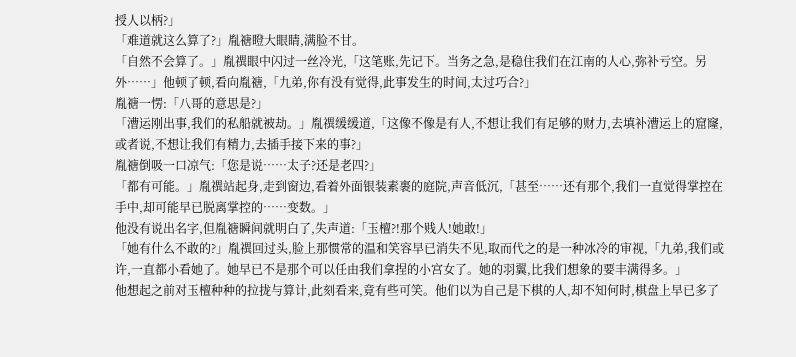授人以柄?」
「难道就这么算了?」胤禟瞪大眼睛,满脸不甘。
「自然不会算了。」胤禩眼中闪过一丝冷光,「这笔账,先记下。当务之急,是稳住我们在江南的人心,弥补亏空。另外……」他顿了顿,看向胤禟,「九弟,你有没有觉得,此事发生的时间,太过巧合?」
胤禟一愣:「八哥的意思是?」
「漕运刚出事,我们的私船就被劫。」胤禩缓缓道,「这像不像是有人,不想让我们有足够的财力,去填补漕运上的窟窿,或者说,不想让我们有精力,去插手接下来的事?」
胤禟倒吸一口凉气:「您是说……太子?还是老四?」
「都有可能。」胤禩站起身,走到窗边,看着外面银装素裹的庭院,声音低沉,「甚至……还有那个,我们一直觉得掌控在手中,却可能早已脱离掌控的……变数。」
他没有说出名字,但胤禟瞬间就明白了,失声道:「玉檀?!那个贱人!她敢!」
「她有什么不敢的?」胤禩回过头,脸上那惯常的温和笑容早已消失不见,取而代之的是一种冰冷的审视,「九弟,我们或许,一直都小看她了。她早已不是那个可以任由我们拿捏的小宫女了。她的羽翼,比我们想象的要丰满得多。」
他想起之前对玉檀种种的拉拢与算计,此刻看来,竟有些可笑。他们以为自己是下棋的人,却不知何时,棋盘上早已多了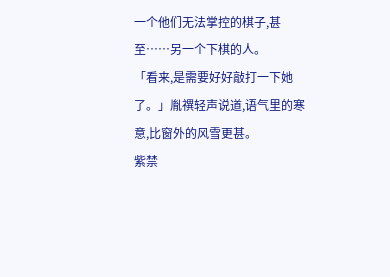一个他们无法掌控的棋子,甚至……另一个下棋的人。
「看来,是需要好好敲打一下她了。」胤禩轻声说道,语气里的寒意,比窗外的风雪更甚。
紫禁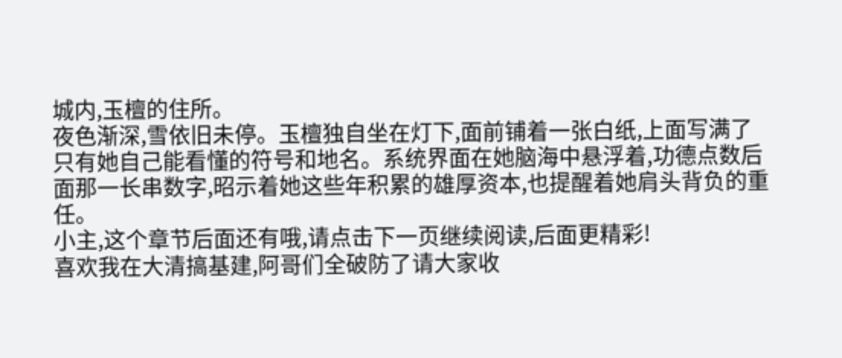城内,玉檀的住所。
夜色渐深,雪依旧未停。玉檀独自坐在灯下,面前铺着一张白纸,上面写满了只有她自己能看懂的符号和地名。系统界面在她脑海中悬浮着,功德点数后面那一长串数字,昭示着她这些年积累的雄厚资本,也提醒着她肩头背负的重任。
小主,这个章节后面还有哦,请点击下一页继续阅读,后面更精彩!
喜欢我在大清搞基建,阿哥们全破防了请大家收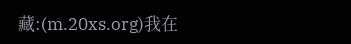藏:(m.20xs.org)我在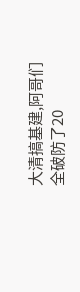大清搞基建,阿哥们全破防了20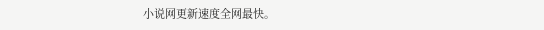小说网更新速度全网最快。